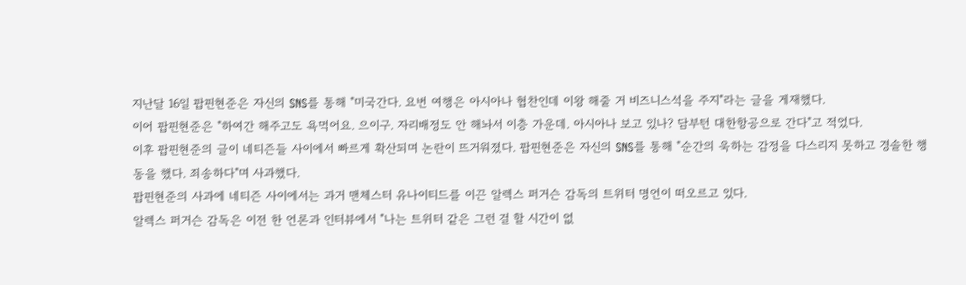지난달 16일 팝핀현준은 자신의 SNS를 통해 "미국간다. 요번 여행은 아시아나 협찬인데 이왕 해줄 거 비즈니스석을 주지"라는 글을 게재했다.
이어 팝핀현준은 "하여간 해주고도 욕먹어요. 으이구. 자리배정도 안 해놔서 이층 가운데. 아시아나 보고 있나? 담부턴 대한항공으로 간다"고 적었다.
이후 팝핀현준의 글이 네티즌들 사이에서 빠르게 확산되며 논란이 뜨거워졌다. 팝핀현준은 자신의 SNS를 통해 "순간의 욱하는 감정을 다스리지 못하고 경솔한 행동을 했다. 죄송하다"며 사과했다.
팝핀현준의 사과에 네티즌 사이에서는 과거 맨체스터 유나이티드를 이끈 알렉스 퍼거슨 감독의 트위터 명언이 떠오르고 있다.
알렉스 퍼거슨 감독은 이전 한 언론과 인터뷰에서 "나는 트위터 같은 그런 걸 할 시간이 없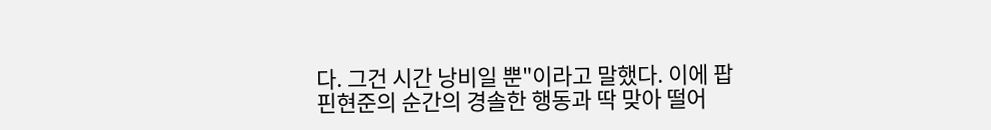다. 그건 시간 낭비일 뿐"이라고 말했다. 이에 팝핀현준의 순간의 경솔한 행동과 딱 맞아 떨어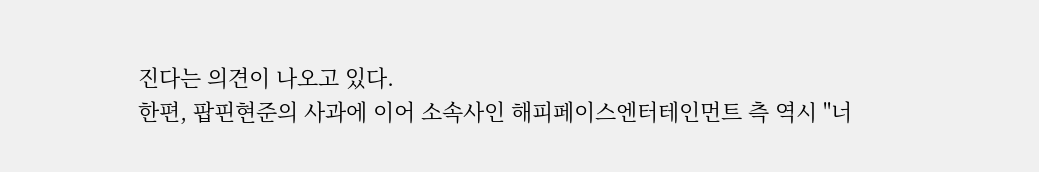진다는 의견이 나오고 있다.
한편, 팝핀현준의 사과에 이어 소속사인 해피페이스엔터테인먼트 측 역시 "너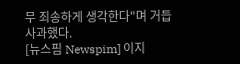무 죄송하게 생각한다"며 거듭 사과했다.
[뉴스핌 Newspim] 이지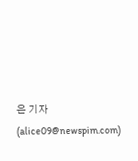은 기자(alice09@newspim.com)